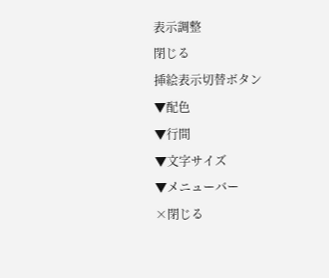表示調整
閉じる
挿絵表示切替ボタン
▼配色
▼行間
▼文字サイズ
▼メニューバー
×閉じる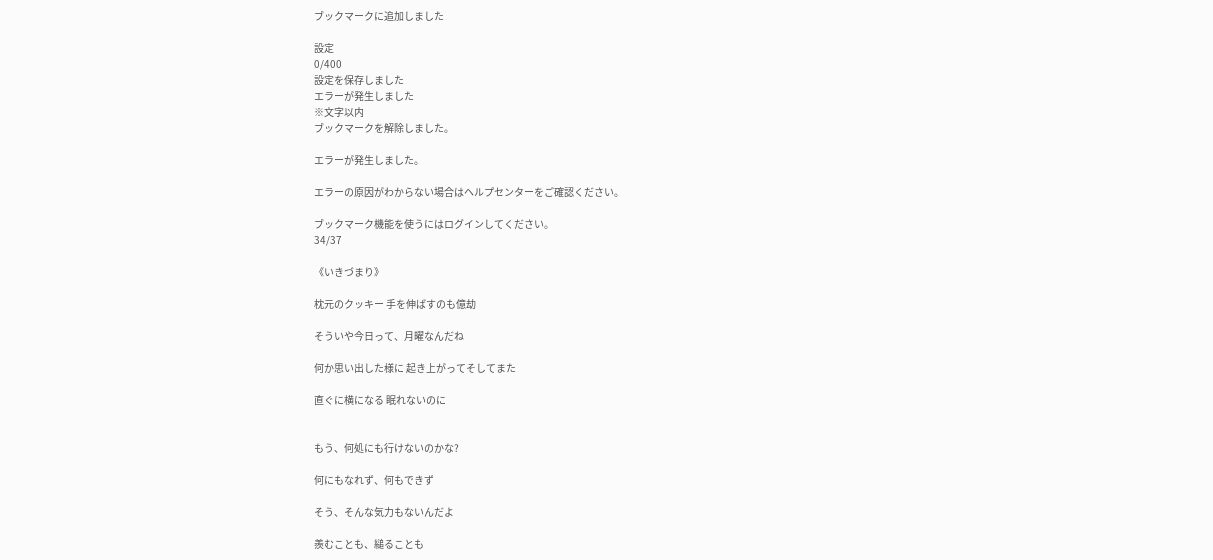ブックマークに追加しました

設定
0/400
設定を保存しました
エラーが発生しました
※文字以内
ブックマークを解除しました。

エラーが発生しました。

エラーの原因がわからない場合はヘルプセンターをご確認ください。

ブックマーク機能を使うにはログインしてください。
34/37

《いきづまり》

枕元のクッキー 手を伸ばすのも億劫

そういや今日って、月曜なんだね

何か思い出した様に 起き上がってそしてまた

直ぐに横になる 眠れないのに


もう、何処にも行けないのかな?

何にもなれず、何もできず

そう、そんな気力もないんだよ

羨むことも、縋ることも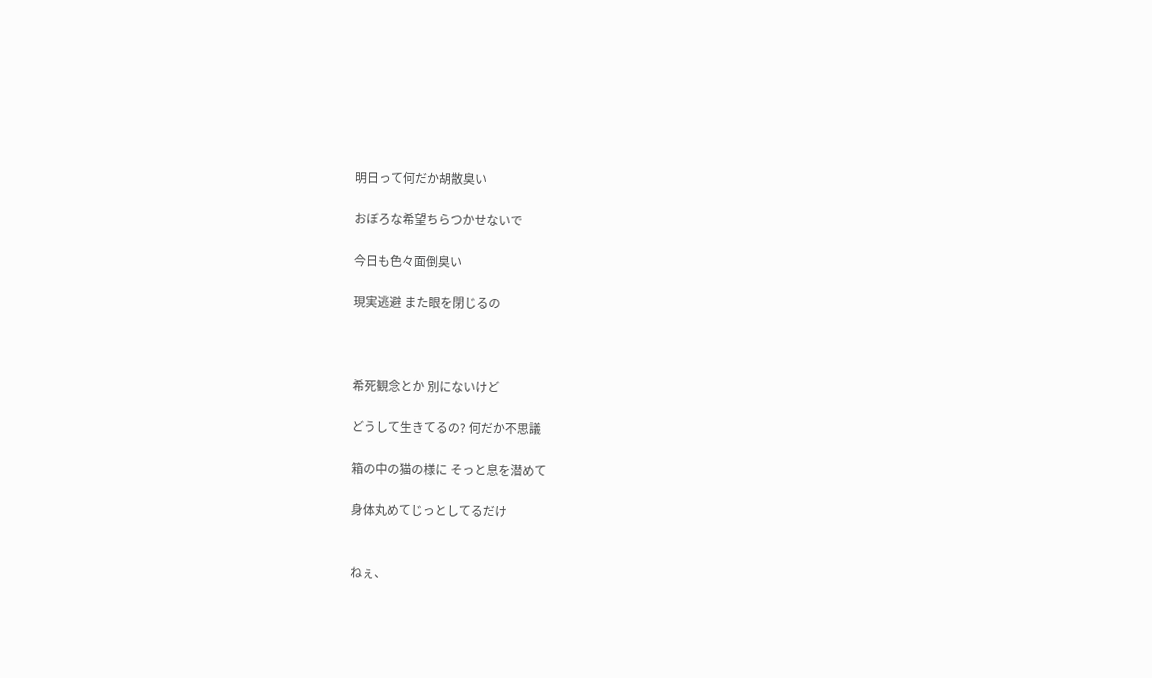明日って何だか胡散臭い

おぼろな希望ちらつかせないで

今日も色々面倒臭い

現実逃避 また眼を閉じるの



希死観念とか 別にないけど

どうして生きてるの? 何だか不思議

箱の中の猫の様に そっと息を潜めて

身体丸めてじっとしてるだけ


ねぇ、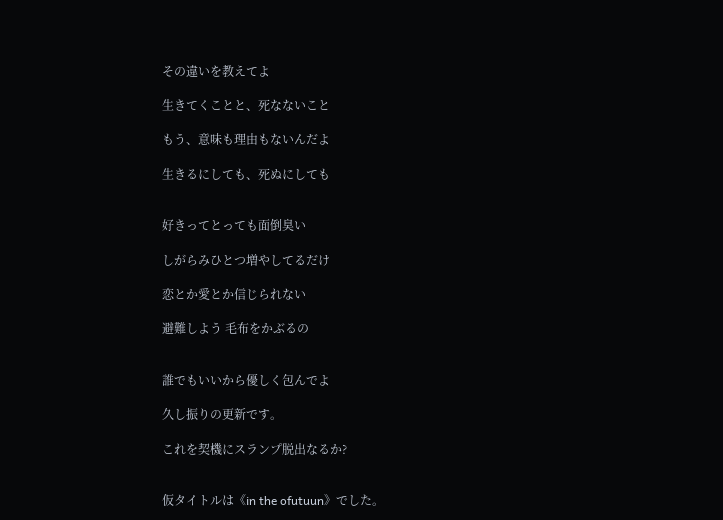その違いを教えてよ

生きてくことと、死なないこと

もう、意味も理由もないんだよ

生きるにしても、死ぬにしても


好きってとっても面倒臭い

しがらみひとつ増やしてるだけ

恋とか愛とか信じられない

避難しよう 毛布をかぶるの


誰でもいいから優しく包んでよ

久し振りの更新です。

これを契機にスランプ脱出なるか?


仮タイトルは《in the ofutuun》でした。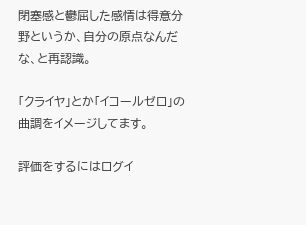閉塞感と鬱屈した感情は得意分野というか、自分の原点なんだな、と再認識。

「クライヤ」とか「イコールゼロ」の曲調をイメージしてます。

評価をするにはログイ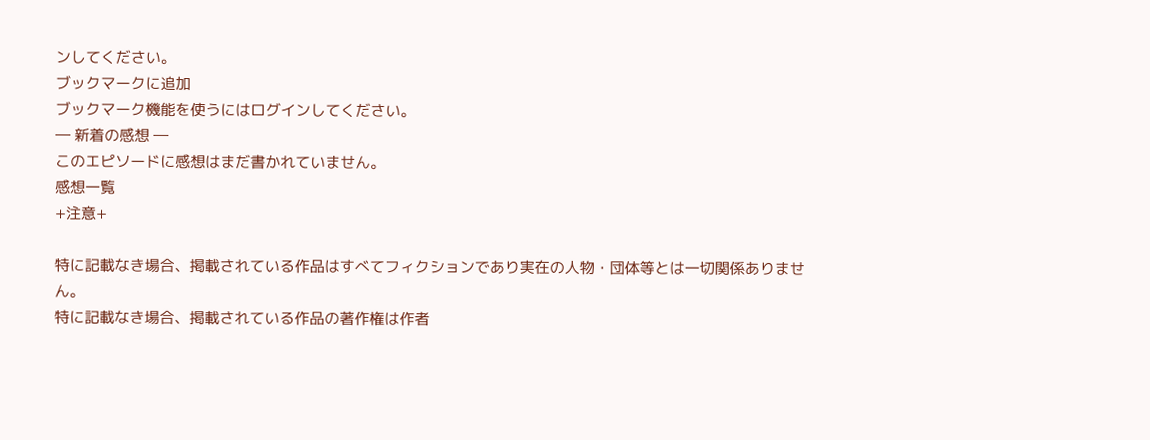ンしてください。
ブックマークに追加
ブックマーク機能を使うにはログインしてください。
― 新着の感想 ―
このエピソードに感想はまだ書かれていません。
感想一覧
+注意+

特に記載なき場合、掲載されている作品はすべてフィクションであり実在の人物・団体等とは一切関係ありません。
特に記載なき場合、掲載されている作品の著作権は作者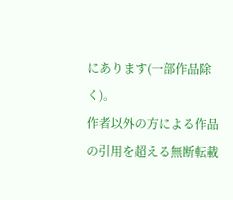にあります(一部作品除く)。
作者以外の方による作品の引用を超える無断転載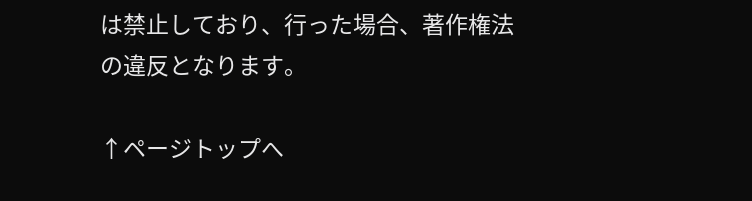は禁止しており、行った場合、著作権法の違反となります。

↑ページトップへ